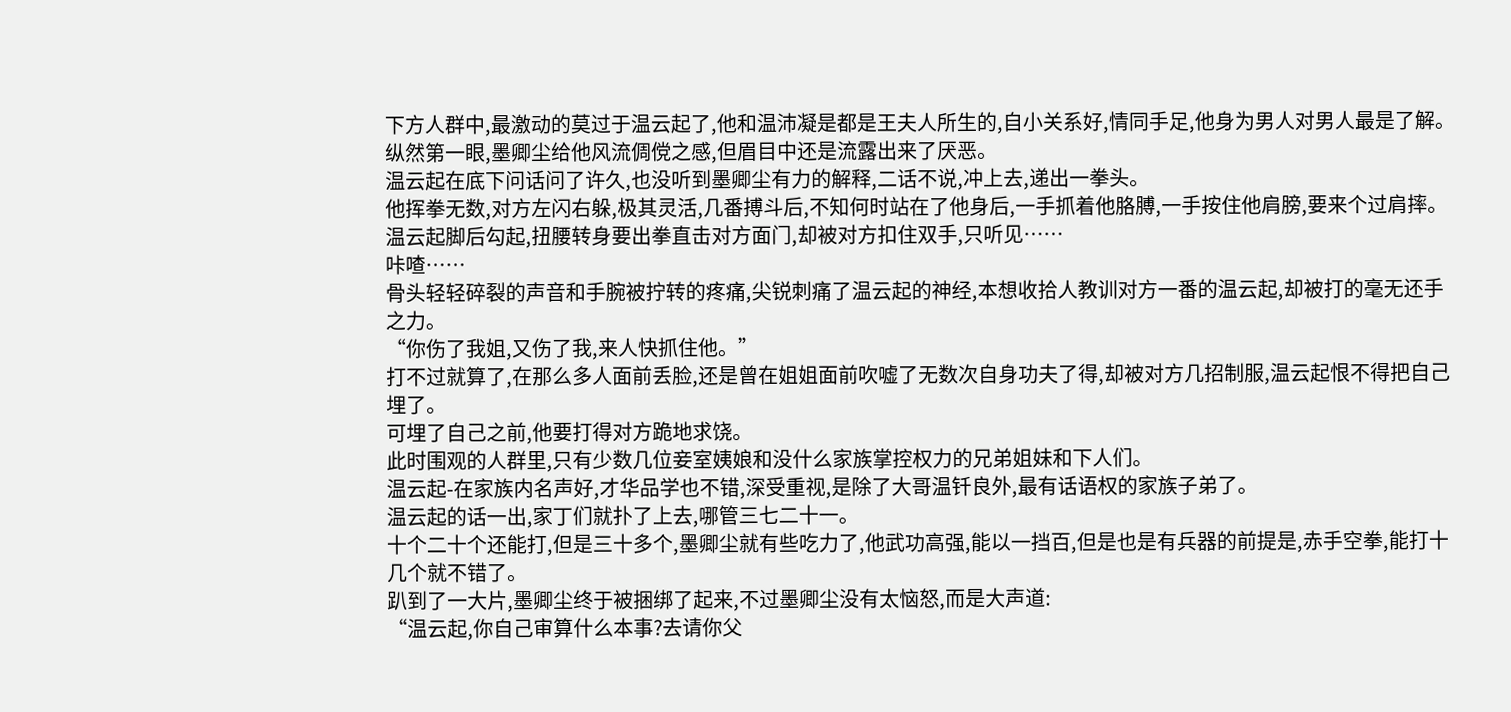下方人群中,最激动的莫过于温云起了,他和温沛凝是都是王夫人所生的,自小关系好,情同手足,他身为男人对男人最是了解。
纵然第一眼,墨卿尘给他风流倜傥之感,但眉目中还是流露出来了厌恶。
温云起在底下问话问了许久,也没听到墨卿尘有力的解释,二话不说,冲上去,递出一拳头。
他挥拳无数,对方左闪右躲,极其灵活,几番搏斗后,不知何时站在了他身后,一手抓着他胳膊,一手按住他肩膀,要来个过肩摔。
温云起脚后勾起,扭腰转身要出拳直击对方面门,却被对方扣住双手,只听见……
咔喳……
骨头轻轻碎裂的声音和手腕被拧转的疼痛,尖锐刺痛了温云起的神经,本想收拾人教训对方一番的温云起,却被打的毫无还手之力。
“你伤了我姐,又伤了我,来人快抓住他。”
打不过就算了,在那么多人面前丢脸,还是曾在姐姐面前吹嘘了无数次自身功夫了得,却被对方几招制服,温云起恨不得把自己埋了。
可埋了自己之前,他要打得对方跪地求饶。
此时围观的人群里,只有少数几位妾室姨娘和没什么家族掌控权力的兄弟姐妹和下人们。
温云起-在家族内名声好,才华品学也不错,深受重视,是除了大哥温钎良外,最有话语权的家族子弟了。
温云起的话一出,家丁们就扑了上去,哪管三七二十一。
十个二十个还能打,但是三十多个,墨卿尘就有些吃力了,他武功高强,能以一挡百,但是也是有兵器的前提是,赤手空拳,能打十几个就不错了。
趴到了一大片,墨卿尘终于被捆绑了起来,不过墨卿尘没有太恼怒,而是大声道:
“温云起,你自己审算什么本事?去请你父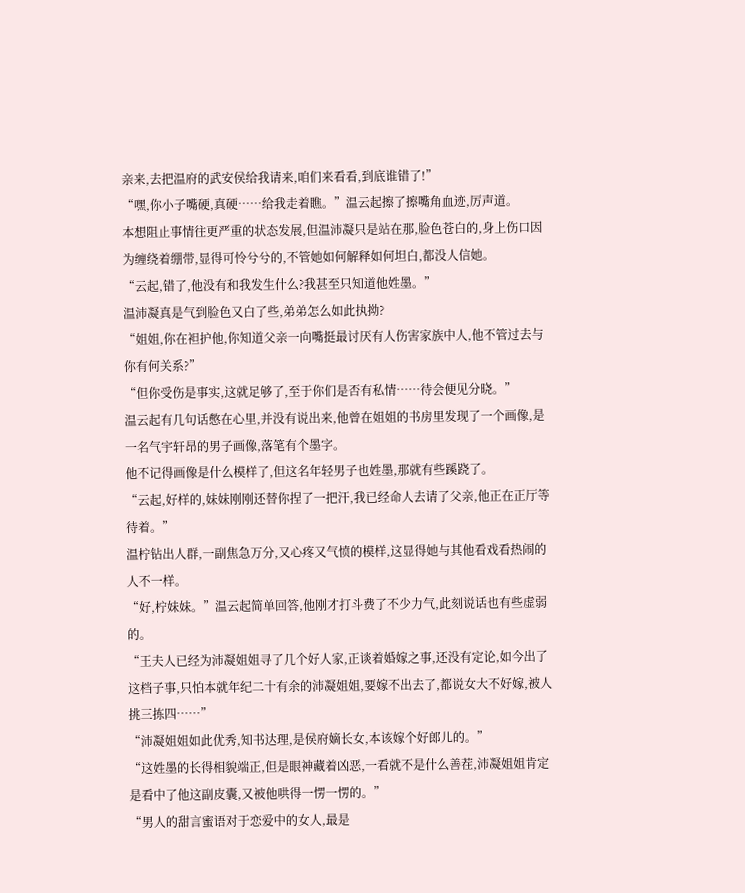亲来,去把温府的武安侯给我请来,咱们来看看,到底谁错了!”
“嘿,你小子嘴硬,真硬……给我走着瞧。”温云起擦了擦嘴角血迹,厉声道。
本想阻止事情往更严重的状态发展,但温沛凝只是站在那,脸色苍白的,身上伤口因为缠绕着绷带,显得可怜兮兮的,不管她如何解释如何坦白,都没人信她。
“云起,错了,他没有和我发生什么?我甚至只知道他姓墨。”
温沛凝真是气到脸色又白了些,弟弟怎么如此执拗?
“姐姐,你在袒护他,你知道父亲一向嘴挺最讨厌有人伤害家族中人,他不管过去与你有何关系?”
“但你受伤是事实,这就足够了,至于你们是否有私情……待会便见分晓。”
温云起有几句话憋在心里,并没有说出来,他曾在姐姐的书房里发现了一个画像,是一名气宇轩昂的男子画像,落笔有个墨字。
他不记得画像是什么模样了,但这名年轻男子也姓墨,那就有些蹊跷了。
“云起,好样的,妹妹刚刚还替你捏了一把汗,我已经命人去请了父亲,他正在正厅等待着。”
温柠钻出人群,一副焦急万分,又心疼又气愤的模样,这显得她与其他看戏看热闹的人不一样。
“好,柠妹妹。”温云起简单回答,他刚才打斗费了不少力气,此刻说话也有些虚弱的。
“王夫人已经为沛凝姐姐寻了几个好人家,正谈着婚嫁之事,还没有定论,如今出了这档子事,只怕本就年纪二十有余的沛凝姐姐,要嫁不出去了,都说女大不好嫁,被人挑三拣四……”
“沛凝姐姐如此优秀,知书达理,是侯府嫡长女,本该嫁个好郎儿的。”
“这姓墨的长得相貌端正,但是眼神藏着凶恶,一看就不是什么善茬,沛凝姐姐肯定是看中了他这副皮囊,又被他哄得一愣一愣的。”
“男人的甜言蜜语对于恋爱中的女人,最是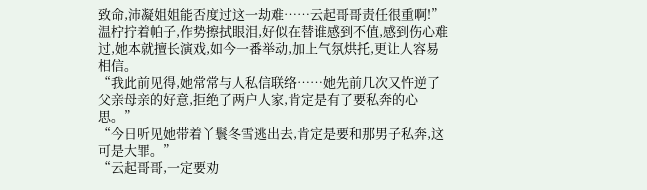致命,沛凝姐姐能否度过这一劫难……云起哥哥责任很重啊!”
温柠拧着帕子,作势擦拭眼泪,好似在替谁感到不值,感到伤心难过,她本就擅长演戏,如今一番举动,加上气氛烘托,更让人容易相信。
“我此前见得,她常常与人私信联络……她先前几次又忤逆了父亲母亲的好意,拒绝了两户人家,肯定是有了要私奔的心思。”
“今日听见她带着丫鬟冬雪逃出去,肯定是要和那男子私奔,这可是大罪。”
“云起哥哥,一定要劝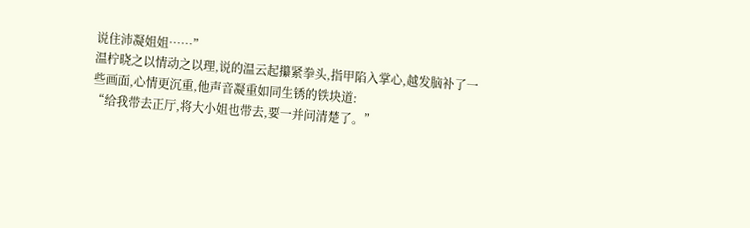说住沛凝姐姐……”
温柠晓之以情动之以理,说的温云起攥紧拳头,指甲陷入掌心,越发脑补了一些画面,心情更沉重,他声音凝重如同生锈的铁块道:
“给我带去正厅,将大小姐也带去,要一并问清楚了。”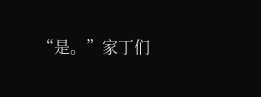“是。”家丁们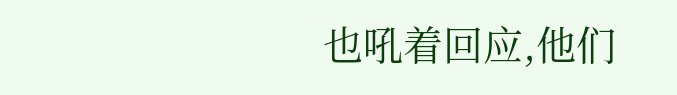也吼着回应,他们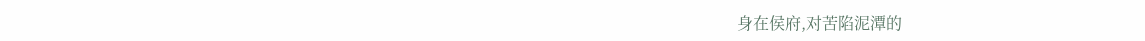身在侯府,对苦陷泥潭的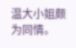温大小姐颇为同情。